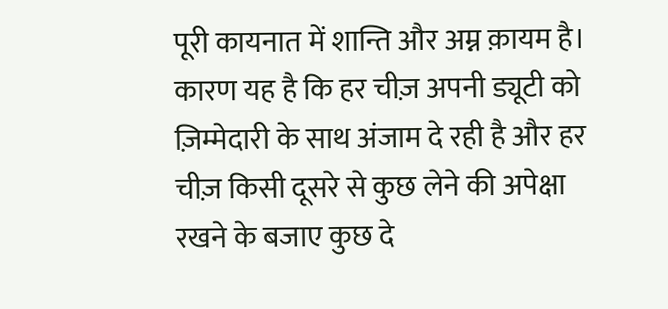पूरी कायनात में शान्ति और अम्न क़ायम है। कारण यह है कि हर चीज़ अपनी ड्यूटी को ज़िम्मेदारी के साथ अंजाम दे रही है और हर चीज़ किसी दूसरे से कुछ लेने की अपेक्षा रखने के बजाए कुछ दे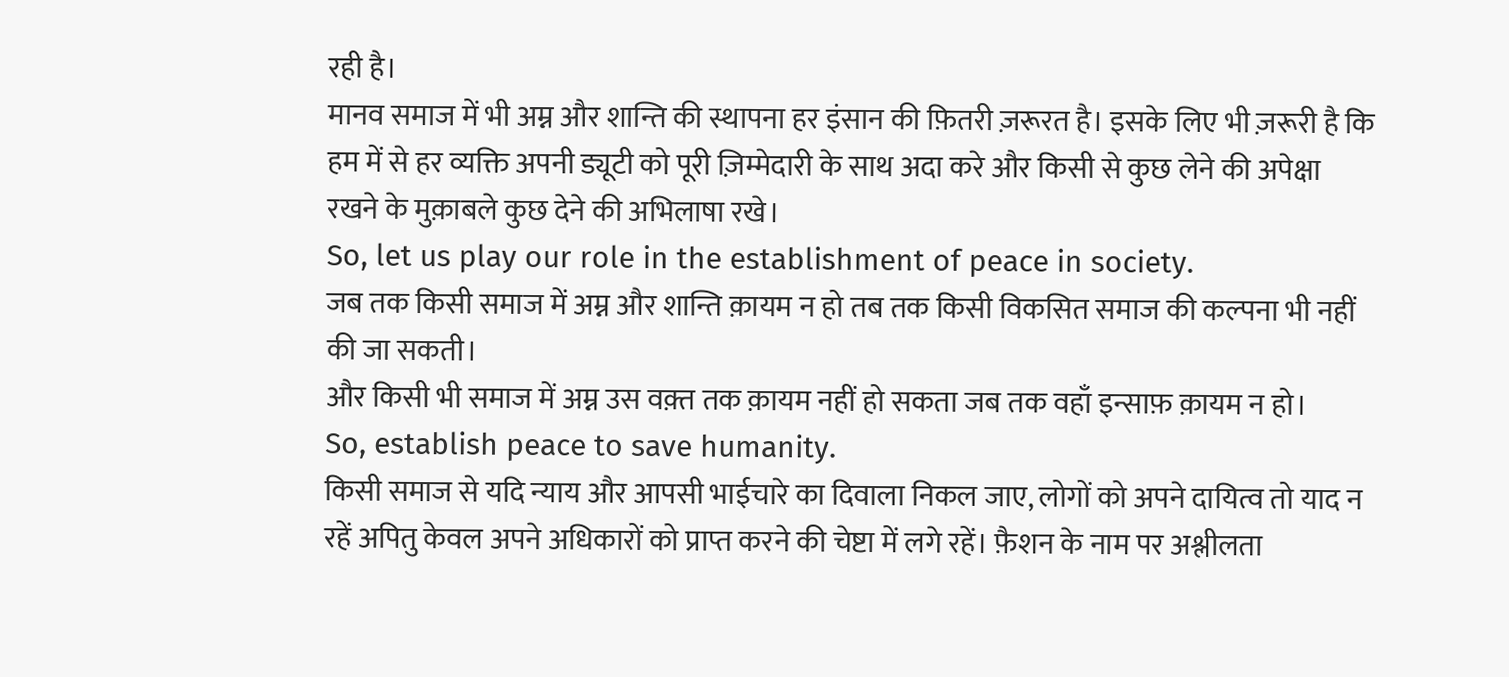रही है।
मानव समाज में भी अम्न और शान्ति की स्थापना हर इंसान की फ़ितरी ज़रूरत है। इसके लिए भी ज़रूरी है कि हम में से हर व्यक्ति अपनी ड्यूटी को पूरी ज़िम्मेदारी के साथ अदा करे और किसी से कुछ लेने की अपेक्षा रखने के मुक़ाबले कुछ देने की अभिलाषा रखे।
So, let us play our role in the establishment of peace in society.
जब तक किसी समाज में अम्न और शान्ति क़ायम न हो तब तक किसी विकसित समाज की कल्पना भी नहीं की जा सकती।
और किसी भी समाज में अम्न उस वक़्त तक क़ायम नहीं हो सकता जब तक वहाँ इन्साफ़ क़ायम न हो।
So, establish peace to save humanity.
किसी समाज से यदि न्याय और आपसी भाईचारे का दिवाला निकल जाए, लोगों को अपने दायित्व तो याद न रहें अपितु केवल अपने अधिकारों को प्राप्त करने की चेष्टा में लगे रहें। फ़ैशन के नाम पर अश्लीलता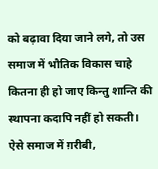को बढ़ावा दिया जाने लगे, तो उस समाज में भौतिक विकास चाहे कितना ही हो जाए किन्तु शान्ति की स्थापना कदापि नहीं हो सकती। ऐसे समाज में ग़रीबी,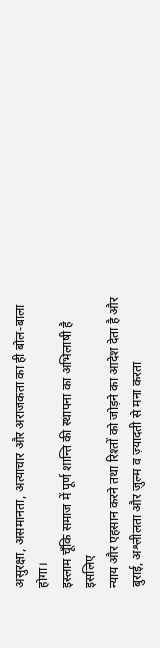असुरक्षा, असमानता, अत्याचार और अराजकता का ही बोल-बाला होगा।
इस्लाम चूँकि समाज में पूर्ण शान्ति की स्थापना का अभिलाषी है इसलिए
न्याय और एहसान करने तथा रिश्तों को जोड़ने का आदेश देता है और बुराई, अश्लीलता और ज़ुल्म व ज़्यादती से मना करता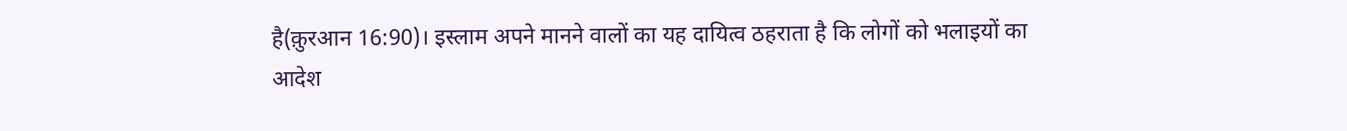है(क़ुरआन 16:90)। इस्लाम अपने मानने वालों का यह दायित्व ठहराता है कि लोगों को भलाइयों का आदेश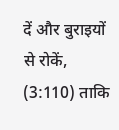दें और बुराइयों से रोकें, (3:110) ताकि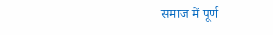समाज में पूर्ण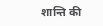शान्ति की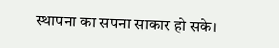स्थापना का सपना साकार हो सके।